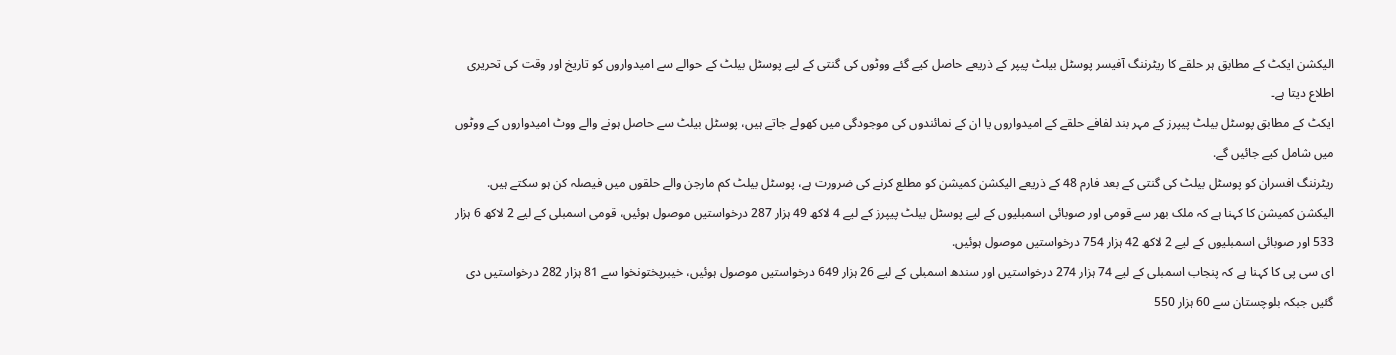الیکشن ایکٹ کے مطابق ہر حلقے کا ریٹرننگ آفیسر پوسٹل بیلٹ پیپر کے ذریعے حاصل کیے گئے ووٹوں کی گنتی کے لیے پوسٹل بیلٹ کے حوالے سے امیدواروں کو تاریخ اور وقت کی تحریری اطلاع دیتا ہے۔
ایکٹ کے مطابق پوسٹل بیلٹ پیپرز کے مہر بند لفافے حلقے کے امیدواروں یا ان کے نمائندوں کی موجودگی میں کھولے جاتے ہیں، پوسٹل بیلٹ سے حاصل ہونے والے ووٹ امیدواروں کے ووٹوں میں شامل کیے جائیں گے.
ریٹرننگ افسران کو پوسٹل بیلٹ کی گنتی کے بعد فارم 48 کے ذریعے الیکشن کمیشن کو مطلع کرنے کی ضرورت ہے، پوسٹل بیلٹ کم مارجن والے حلقوں میں فیصلہ کن ہو سکتے ہیں.
الیکشن کمیشن کا کہنا ہے کہ ملک بھر سے قومی اور صوبائی اسمبلیوں کے لیے پوسٹل بیلٹ پیپرز کے لیے 4 لاکھ 49 ہزار 287 درخواستیں موصول ہوئیں، قومی اسمبلی کے لیے 2 لاکھ 6 ہزار 533 اور صوبائی اسمبلیوں کے لیے 2 لاکھ 42 ہزار 754 درخواستیں موصول ہوئیں.
ای سی پی کا کہنا ہے کہ پنجاب اسمبلی کے لیے 74 ہزار 274 درخواستیں اور سندھ اسمبلی کے لیے 26 ہزار 649 درخواستیں موصول ہوئیں، خیبرپختونخوا سے 81 ہزار 282 درخواستیں دی گئیں جبکہ بلوچستان سے 60 ہزار 550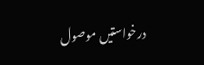درخواستیں موصول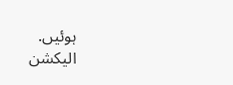ہوئیں.
الیکشن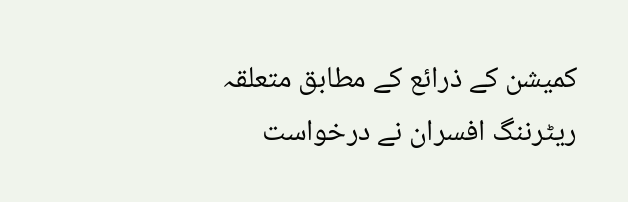کمیشن کے ذرائع کے مطابق متعلقہ ریٹرننگ افسران نے درخواست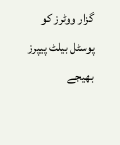گزار ووٹرز کو پوسٹل بیلٹ پیپرز بھیجے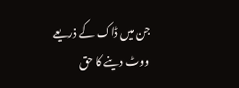جن میں ڈاک کے ذریعے ووٹ دینے کا حق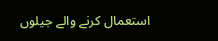استعمال کرنے والے جیلوں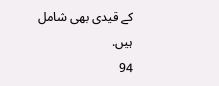کے قیدی بھی شامل ہیں.
94